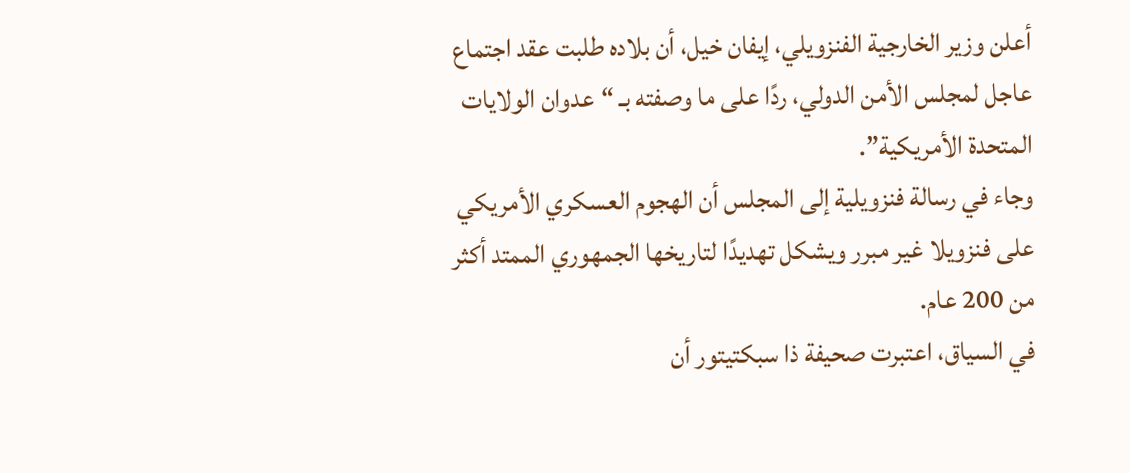أعلن وزير الخارجية الفنزويلي، إيفان خيل، أن بلاده طلبت عقد اجتماع عاجل لمجلس الأمن الدولي، ردًا على ما وصفته بـ “عدوان الولايات المتحدة الأمريكية”.
وجاء في رسالة فنزويلية إلى المجلس أن الهجوم العسكري الأمريكي على فنزويلا غير مبرر ويشكل تهديدًا لتاريخها الجمهوري الممتد أكثر من 200 عام.
في السياق، اعتبرت صحيفة ذا سبكتيتور أن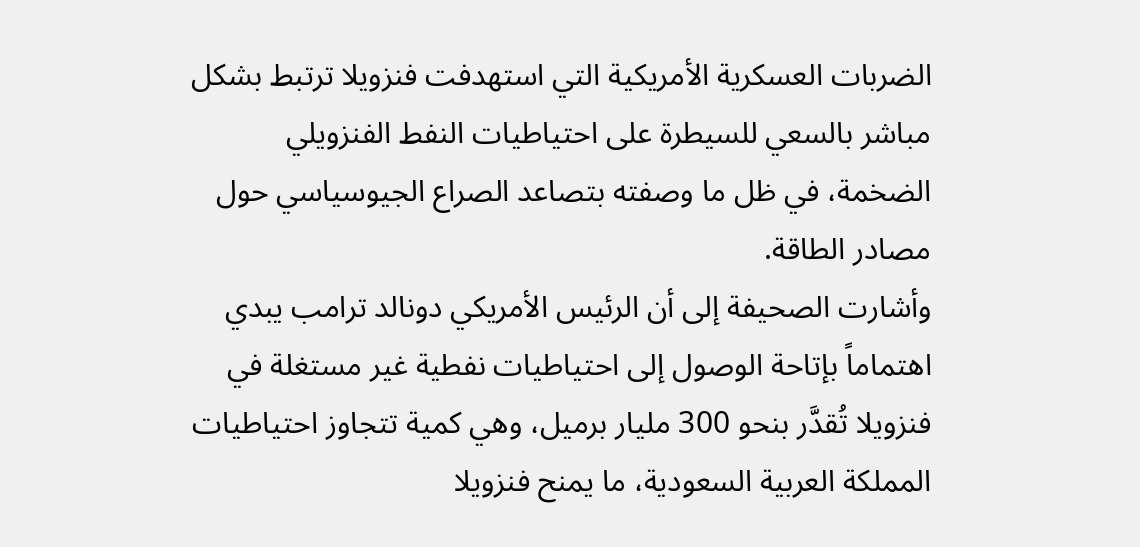الضربات العسكرية الأمريكية التي استهدفت فنزويلا ترتبط بشكل مباشر بالسعي للسيطرة على احتياطيات النفط الفنزويلي الضخمة، في ظل ما وصفته بتصاعد الصراع الجيوسياسي حول مصادر الطاقة.
وأشارت الصحيفة إلى أن الرئيس الأمريكي دونالد ترامب يبدي اهتماماً بإتاحة الوصول إلى احتياطيات نفطية غير مستغلة في فنزويلا تُقدَّر بنحو 300 مليار برميل، وهي كمية تتجاوز احتياطيات المملكة العربية السعودية، ما يمنح فنزويلا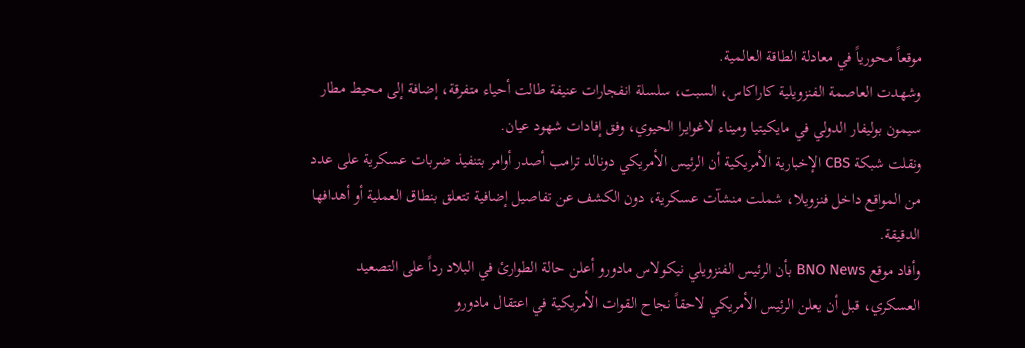موقعاً محورياً في معادلة الطاقة العالمية.
وشهدت العاصمة الفنزويلية كاراكاس، السبت، سلسلة انفجارات عنيفة طالت أحياء متفرقة، إضافة إلى محيط مطار سيمون بوليفار الدولي في مايكيتيا وميناء لاغوايرا الحيوي، وفق إفادات شهود عيان.
ونقلت شبكة CBS الإخبارية الأمريكية أن الرئيس الأمريكي دونالد ترامب أصدر أوامر بتنفيذ ضربات عسكرية على عدد من المواقع داخل فنزويلا، شملت منشآت عسكرية، دون الكشف عن تفاصيل إضافية تتعلق بنطاق العملية أو أهدافها الدقيقة.
وأفاد موقع BNO News بأن الرئيس الفنزويلي نيكولاس مادورو أعلن حالة الطوارئ في البلاد رداً على التصعيد العسكري، قبل أن يعلن الرئيس الأمريكي لاحقاً نجاح القوات الأمريكية في اعتقال مادورو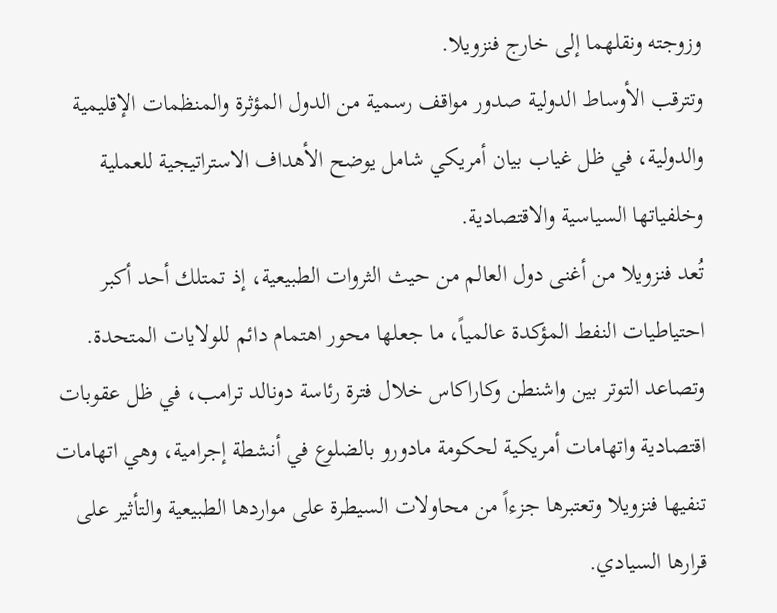وزوجته ونقلهما إلى خارج فنزويلا.
وتترقب الأوساط الدولية صدور مواقف رسمية من الدول المؤثرة والمنظمات الإقليمية والدولية، في ظل غياب بيان أمريكي شامل يوضح الأهداف الاستراتيجية للعملية وخلفياتها السياسية والاقتصادية.
تُعد فنزويلا من أغنى دول العالم من حيث الثروات الطبيعية، إذ تمتلك أحد أكبر احتياطيات النفط المؤكدة عالمياً، ما جعلها محور اهتمام دائم للولايات المتحدة. وتصاعد التوتر بين واشنطن وكاراكاس خلال فترة رئاسة دونالد ترامب، في ظل عقوبات اقتصادية واتهامات أمريكية لحكومة مادورو بالضلوع في أنشطة إجرامية، وهي اتهامات تنفيها فنزويلا وتعتبرها جزءاً من محاولات السيطرة على مواردها الطبيعية والتأثير على قرارها السيادي.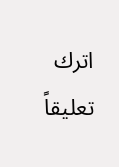اترك تعليقاً